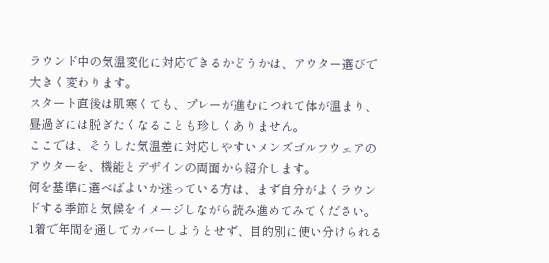ラウンド中の気温変化に対応できるかどうかは、アウター選びで大きく変わります。
スタート直後は肌寒くても、プレーが進むにつれて体が温まり、昼過ぎには脱ぎたくなることも珍しくありません。
ここでは、そうした気温差に対応しやすいメンズゴルフウェアのアウターを、機能とデザインの両面から紹介します。
何を基準に選べばよいか迷っている方は、まず自分がよくラウンドする季節と気候をイメージしながら読み進めてみてください。
1着で年間を通してカバーしようとせず、目的別に使い分けられる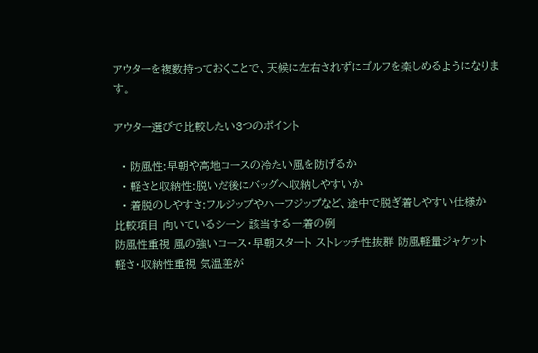アウターを複数持っておくことで、天候に左右されずにゴルフを楽しめるようになります。

アウター選びで比較したい3つのポイント

  • 防風性:早朝や高地コースの冷たい風を防げるか
  • 軽さと収納性:脱いだ後にバッグへ収納しやすいか
  • 着脱のしやすさ:フルジップやハーフジップなど、途中で脱ぎ着しやすい仕様か
比較項目 向いているシーン 該当する一着の例
防風性重視 風の強いコース・早朝スタート ストレッチ性抜群 防風軽量ジャケット
軽さ・収納性重視 気温差が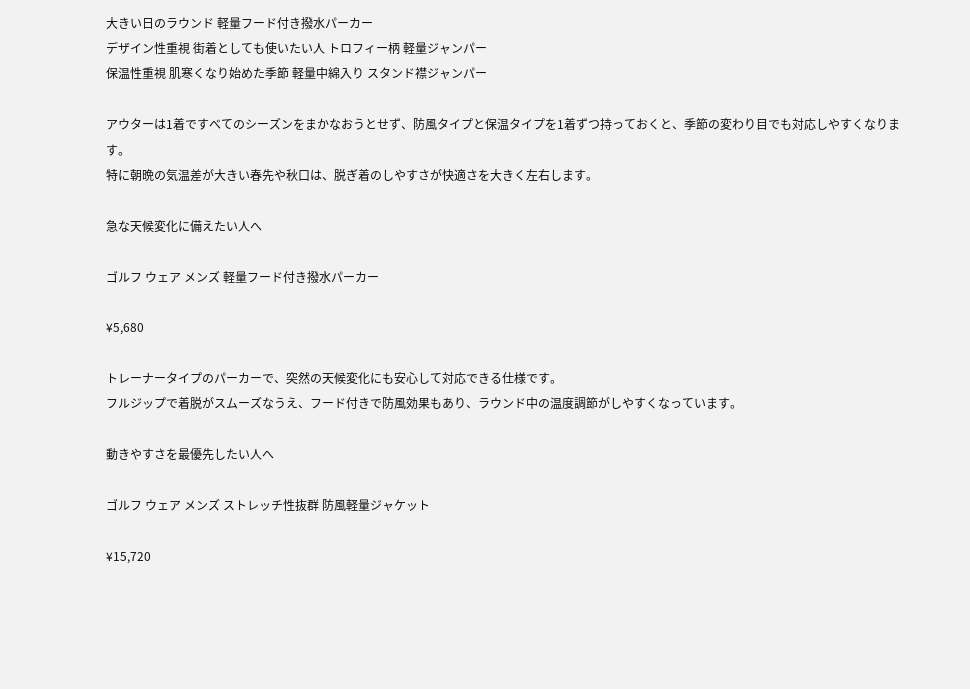大きい日のラウンド 軽量フード付き撥水パーカー
デザイン性重視 街着としても使いたい人 トロフィー柄 軽量ジャンパー
保温性重視 肌寒くなり始めた季節 軽量中綿入り スタンド襟ジャンパー

アウターは1着ですべてのシーズンをまかなおうとせず、防風タイプと保温タイプを1着ずつ持っておくと、季節の変わり目でも対応しやすくなります。
特に朝晩の気温差が大きい春先や秋口は、脱ぎ着のしやすさが快適さを大きく左右します。

急な天候変化に備えたい人へ

ゴルフ ウェア メンズ 軽量フード付き撥水パーカー

¥5,680

トレーナータイプのパーカーで、突然の天候変化にも安心して対応できる仕様です。
フルジップで着脱がスムーズなうえ、フード付きで防風効果もあり、ラウンド中の温度調節がしやすくなっています。

動きやすさを最優先したい人へ

ゴルフ ウェア メンズ ストレッチ性抜群 防風軽量ジャケット

¥15,720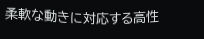柔軟な動きに対応する高性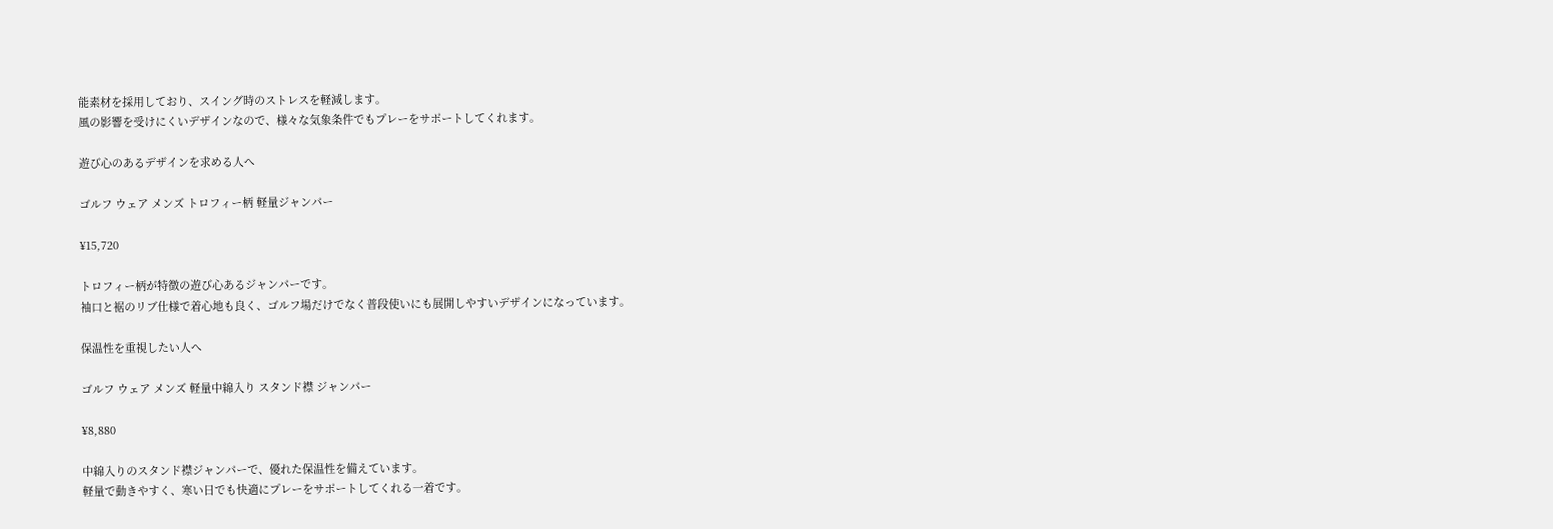能素材を採用しており、スイング時のストレスを軽減します。
風の影響を受けにくいデザインなので、様々な気象条件でもプレーをサポートしてくれます。

遊び心のあるデザインを求める人へ

ゴルフ ウェア メンズ トロフィー柄 軽量ジャンパー

¥15,720

トロフィー柄が特徴の遊び心あるジャンパーです。
袖口と裾のリブ仕様で着心地も良く、ゴルフ場だけでなく普段使いにも展開しやすいデザインになっています。

保温性を重視したい人へ

ゴルフ ウェア メンズ 軽量中綿入り スタンド襟 ジャンパー

¥8,880

中綿入りのスタンド襟ジャンパーで、優れた保温性を備えています。
軽量で動きやすく、寒い日でも快適にプレーをサポートしてくれる一着です。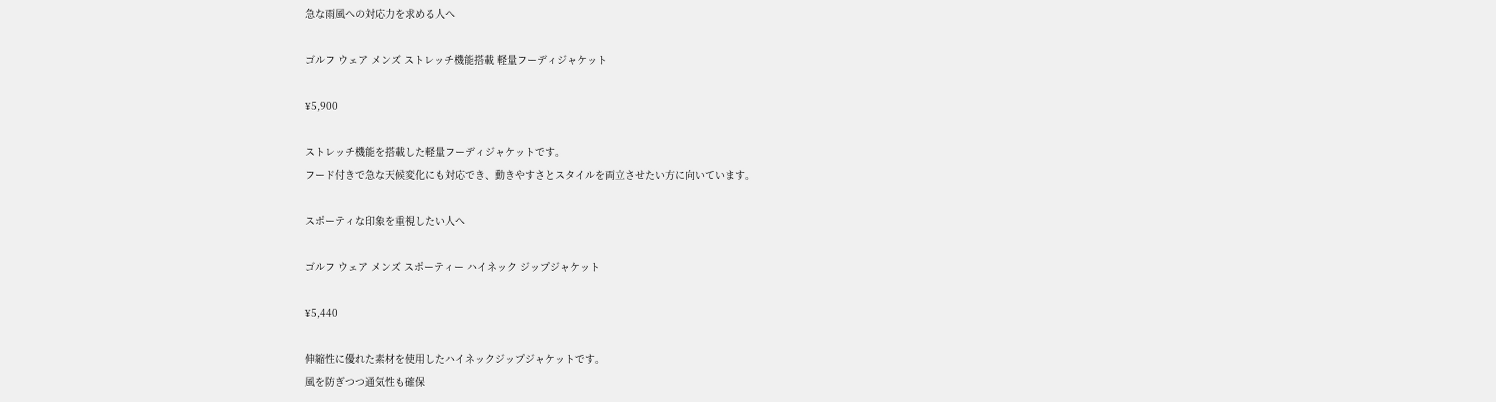急な雨風への対応力を求める人へ

ゴルフ ウェア メンズ ストレッチ機能搭載 軽量フーディジャケット

¥5,900

ストレッチ機能を搭載した軽量フーディジャケットです。
フード付きで急な天候変化にも対応でき、動きやすさとスタイルを両立させたい方に向いています。

スポーティな印象を重視したい人へ

ゴルフ ウェア メンズ スポーティー ハイネック ジップジャケット

¥5,440

伸縮性に優れた素材を使用したハイネックジップジャケットです。
風を防ぎつつ通気性も確保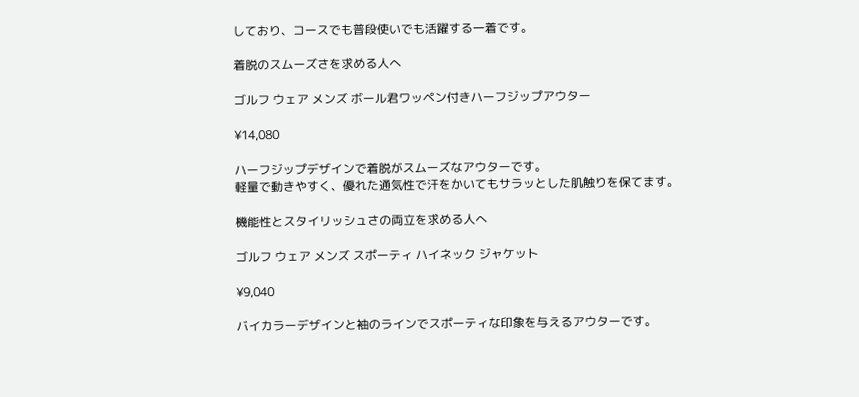しており、コースでも普段使いでも活躍する一着です。

着脱のスムーズさを求める人へ

ゴルフ ウェア メンズ ボール君ワッペン付きハーフジップアウター

¥14,080

ハーフジップデザインで着脱がスムーズなアウターです。
軽量で動きやすく、優れた通気性で汗をかいてもサラッとした肌触りを保てます。

機能性とスタイリッシュさの両立を求める人へ

ゴルフ ウェア メンズ スポーティ ハイネック ジャケット

¥9,040

バイカラーデザインと袖のラインでスポーティな印象を与えるアウターです。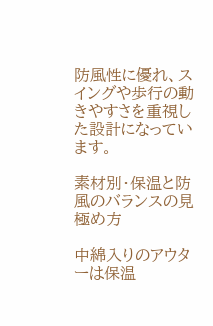防風性に優れ、スイングや歩行の動きやすさを重視した設計になっています。

素材別・保温と防風のバランスの見極め方

中綿入りのアウターは保温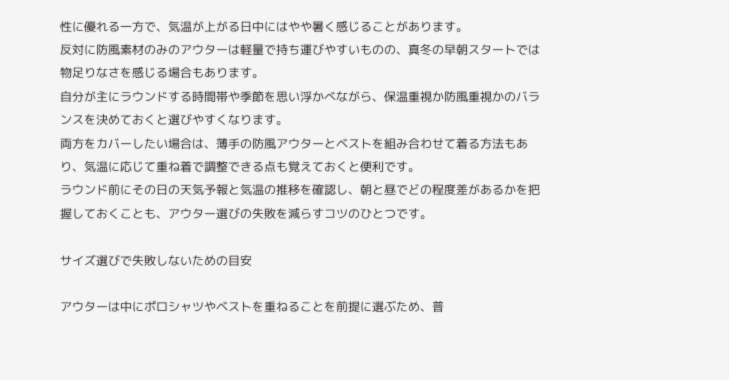性に優れる一方で、気温が上がる日中にはやや暑く感じることがあります。
反対に防風素材のみのアウターは軽量で持ち運びやすいものの、真冬の早朝スタートでは物足りなさを感じる場合もあります。
自分が主にラウンドする時間帯や季節を思い浮かべながら、保温重視か防風重視かのバランスを決めておくと選びやすくなります。
両方をカバーしたい場合は、薄手の防風アウターとベストを組み合わせて着る方法もあり、気温に応じて重ね着で調整できる点も覚えておくと便利です。
ラウンド前にその日の天気予報と気温の推移を確認し、朝と昼でどの程度差があるかを把握しておくことも、アウター選びの失敗を減らすコツのひとつです。

サイズ選びで失敗しないための目安

アウターは中にポロシャツやベストを重ねることを前提に選ぶため、普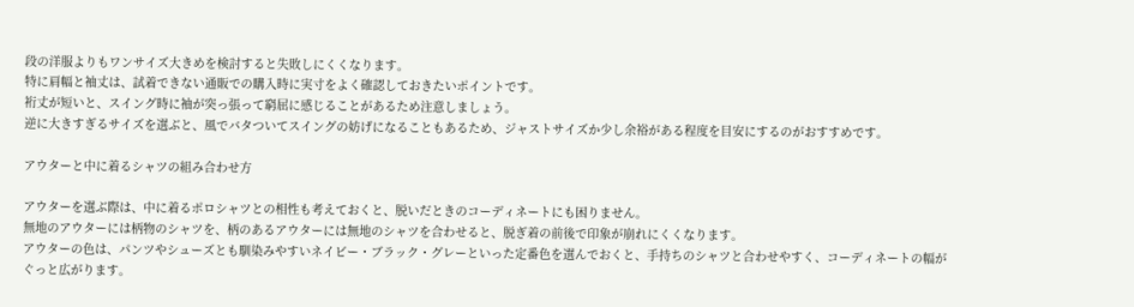段の洋服よりもワンサイズ大きめを検討すると失敗しにくくなります。
特に肩幅と袖丈は、試着できない通販での購入時に実寸をよく確認しておきたいポイントです。
裄丈が短いと、スイング時に袖が突っ張って窮屈に感じることがあるため注意しましょう。
逆に大きすぎるサイズを選ぶと、風でバタついてスイングの妨げになることもあるため、ジャストサイズか少し余裕がある程度を目安にするのがおすすめです。

アウターと中に着るシャツの組み合わせ方

アウターを選ぶ際は、中に着るポロシャツとの相性も考えておくと、脱いだときのコーディネートにも困りません。
無地のアウターには柄物のシャツを、柄のあるアウターには無地のシャツを合わせると、脱ぎ着の前後で印象が崩れにくくなります。
アウターの色は、パンツやシューズとも馴染みやすいネイビー・ブラック・グレーといった定番色を選んでおくと、手持ちのシャツと合わせやすく、コーディネートの幅がぐっと広がります。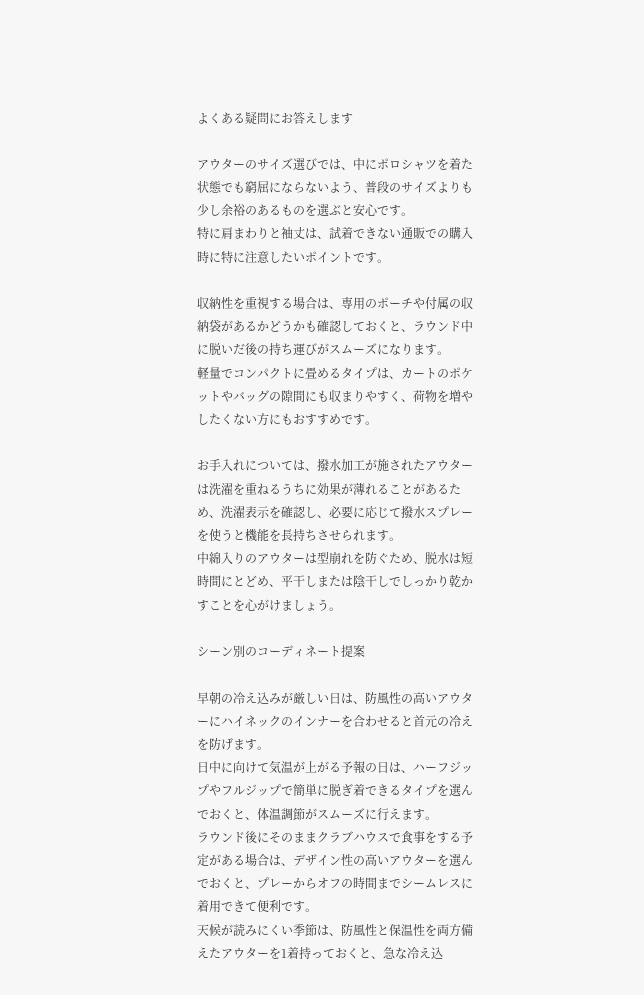よくある疑問にお答えします

アウターのサイズ選びでは、中にポロシャツを着た状態でも窮屈にならないよう、普段のサイズよりも少し余裕のあるものを選ぶと安心です。
特に肩まわりと袖丈は、試着できない通販での購入時に特に注意したいポイントです。

収納性を重視する場合は、専用のポーチや付属の収納袋があるかどうかも確認しておくと、ラウンド中に脱いだ後の持ち運びがスムーズになります。
軽量でコンパクトに畳めるタイプは、カートのポケットやバッグの隙間にも収まりやすく、荷物を増やしたくない方にもおすすめです。

お手入れについては、撥水加工が施されたアウターは洗濯を重ねるうちに効果が薄れることがあるため、洗濯表示を確認し、必要に応じて撥水スプレーを使うと機能を長持ちさせられます。
中綿入りのアウターは型崩れを防ぐため、脱水は短時間にとどめ、平干しまたは陰干しでしっかり乾かすことを心がけましょう。

シーン別のコーディネート提案

早朝の冷え込みが厳しい日は、防風性の高いアウターにハイネックのインナーを合わせると首元の冷えを防げます。
日中に向けて気温が上がる予報の日は、ハーフジップやフルジップで簡単に脱ぎ着できるタイプを選んでおくと、体温調節がスムーズに行えます。
ラウンド後にそのままクラブハウスで食事をする予定がある場合は、デザイン性の高いアウターを選んでおくと、プレーからオフの時間までシームレスに着用できて便利です。
天候が読みにくい季節は、防風性と保温性を両方備えたアウターを1着持っておくと、急な冷え込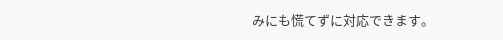みにも慌てずに対応できます。